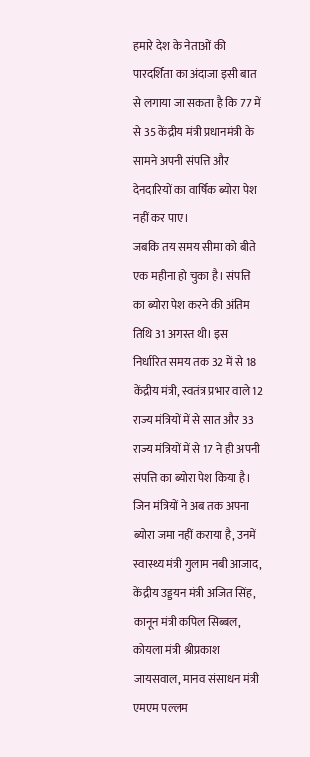हमारे देश के नेताओं की पारदर्शिता का अंदाजा इसी बात से लगाया जा सकता है कि 77 में से 35 केंद्रीय मंत्री प्रधानमंत्री के सामने अपनी संपत्ति और देनदारियों का वार्षिक ब्योरा पेश नहीं कर पाए।
जबकि तय समय सीमा को बीते एक महीना हो चुका है। संपत्ति का ब्योरा पेश करने की अंतिम तिथि 31 अगस्त थी। इस निर्धारित समय तक 32 में से 18 केंद्रीय मंत्री, स्वतंत्र प्रभार वाले 12 राज्य मंत्रियों में से सात और 33
राज्य मंत्रियों में से 17 ने ही अपनी संपत्ति का ब्योरा पेश किया है। जिन मंत्रियों ने अब तक अपना ब्योरा जमा नहीं कराया है, उनमें स्वास्थ्य मंत्री गुलाम नबी आजाद, केंद्रीय उड्डयन मंत्री अजित सिंह, कानून मंत्री कपिल सिब्बल, कोयला मंत्री श्रीप्रकाश जायसवाल, मानव संसाधन मंत्री एमएम पल्लम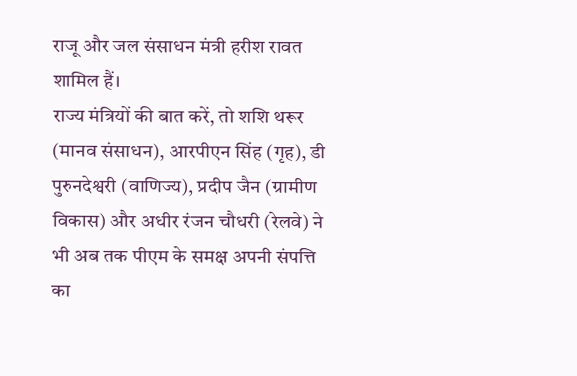राजू और जल संसाधन मंत्री हरीश रावत शामिल हैं।
राज्य मंत्रियों की बात करें, तो शशि थरूर (मानव संसाधन), आरपीएन सिंह (गृह), डी पुरुनदेश्वरी (वाणिज्य), प्रदीप जैन (ग्रामीण विकास) और अधीर रंजन चौधरी (रेलवे) ने भी अब तक पीएम के समक्ष अपनी संपत्ति का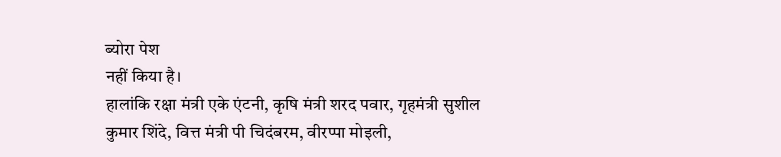ब्योरा पेश
नहीं किया है।
हालांकि रक्षा मंत्री एके एंटनी, कृषि मंत्री शरद पवार, गृहमंत्री सुशील कुमार शिंदे, वित्त मंत्री पी चिदंबरम, वीरप्पा मोइली,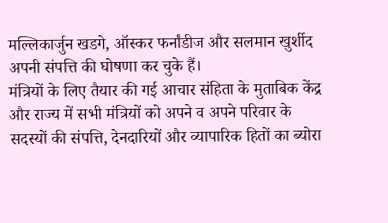मल्लिकार्जुन खडगे, ऑस्कर फर्नांडीज और सलमान खुर्शीद अपनी संपत्ति की घोषणा कर चुके हैं।
मंत्रियों के लिए तैयार की गई आचार संहिता के मुताबिक केंद्र और राज्य में सभी मंत्रियों को अपने व अपने परिवार के सदस्यों की संपत्ति, देनदारियों और व्यापारिक हितों का ब्योरा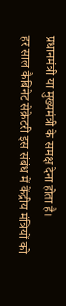प्रधानमंत्री या मुख्यमंत्री के समक्ष देना होता है।
हर साल कैबिनेट सेक्रेटरी इस संबंध में केंद्रीय मंत्रियों को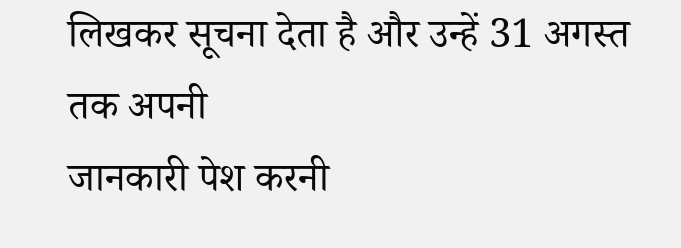लिखकर सूचना देता है और उन्हें 31 अगस्त तक अपनी
जानकारी पेश करनी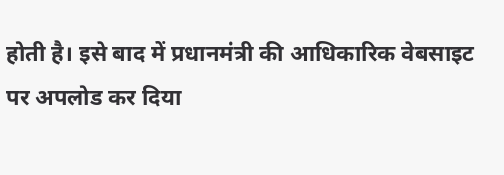होती है। इसे बाद में प्रधानमंत्री की आधिकारिक वेबसाइट पर अपलोड कर दिया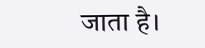जाता है।